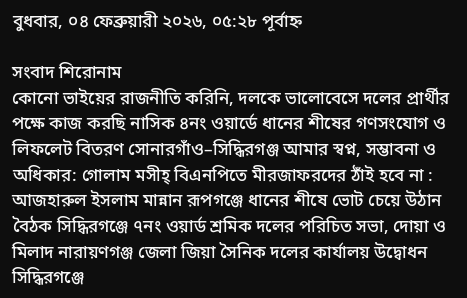বুধবার, ০৪ ফেব্রুয়ারী ২০২৬, ০৫:২৮ পূর্বাহ্ন

সংবাদ শিরোনাম
কোনো ভাইয়ের রাজনীতি করিনি, দলকে ভালোবেসে দলের প্রার্থীর পক্ষে কাজ করছি নাসিক ৪নং ওয়ার্ডে ধানের শীষের গণসংযোগ ও লিফলেট বিতরণ সোনারগাঁও–সিদ্ধিরগঞ্জ আমার স্বপ্ন, সম্ভাবনা ও অধিকার: গোলাম মসীহ্ বিএনপিতে মীরজাফরদের ঠাঁই হবে না : আজহারুল ইসলাম মান্নান রূপগঞ্জে ধানের শীষে ভোট চেয়ে উঠান বৈঠক সিদ্ধিরগঞ্জে ৭নং ওয়ার্ড শ্রমিক দলের পরিচিত সভা, দোয়া ও মিলাদ নারায়ণগঞ্জ জেলা জিয়া সৈনিক দলের কার্যালয় উদ্বোধন সিদ্ধিরগঞ্জে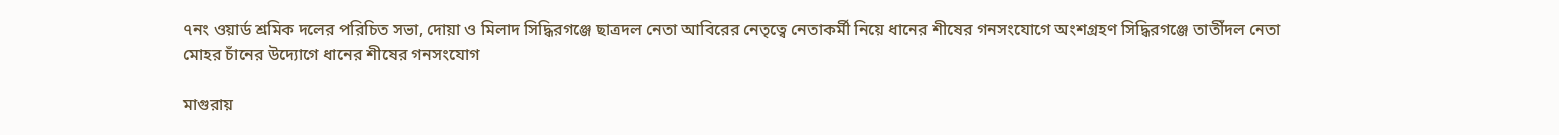৭নং ওয়ার্ড শ্রমিক দলের পরিচিত সভা, দোয়া ও মিলাদ সিদ্ধিরগঞ্জে ছাত্রদল নেতা আবিরের নেতৃত্বে নেতাকর্মী নিয়ে ধানের শীষের গনসংযোগে অংশগ্রহণ সিদ্ধিরগঞ্জে তাতীঁদল নেতা মোহর চাঁনের উদ্যোগে ধানের শীষের গনসংযোগ

মাগুরায়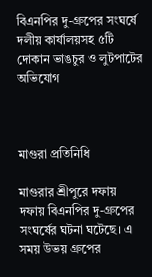বিএনপির দু-গ্রুপের সংঘর্ষে দলীয় কার্যালয়সহ ৫টি দোকান ভাঙচুর ও লুটপাটের অভিযোগ



মাগুরা প্রতিনিধি

মাগুরার শ্রীপুরে দফায় দফায় বিএনপির দু-গ্রুপের সংঘর্ষের ঘটনা ঘটেছে। এ সময় উভয় গ্রুপের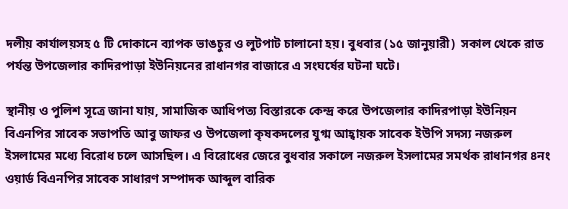দলীয় কার্যালয়সহ ৫ টি দোকানে ব্যাপক ভাঙচুর ও লুটপাট চালানো হয়। বুধবার (১৫ জানুয়ারী)  সকাল থেকে রাত পর্যন্ত উপজেলার কাদিরপাড়া ইউনিয়নের রাধানগর বাজারে এ সংঘর্ষের ঘটনা ঘটে।

স্থানীয় ও পুলিশ সূত্রে জানা যায়, সামাজিক আধিপত্য বিস্তারকে কেন্দ্র করে উপজেলার কাদিরপাড়া ইউনিয়ন বিএনপির সাবেক সভাপতি আবু জাফর ও উপজেলা কৃষকদলের যুগ্ম আহ্বায়ক সাবেক ইউপি সদস্য নজরুল ইসলামের মধ্যে বিরোধ চলে আসছিল। এ বিরোধের জেরে বুধবার সকালে নজরুল ইসলামের সমর্থক রাধানগর ৪নং ওয়ার্ড বিএনপির সাবেক সাধারণ সম্পাদক আব্দুল বারিক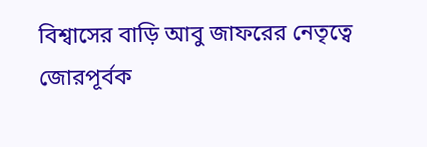বিশ্বাসের বাড়ি আবু জাফরের নেতৃত্বে জোরপূর্বক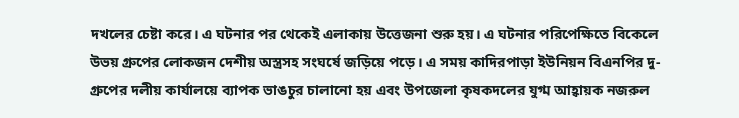দখলের চেষ্টা করে। এ ঘটনার পর থেকেই এলাকায় উত্তেজনা শুরু হয়। এ ঘটনার পরিপেক্ষিতে বিকেলে উভয় গ্রুপের লোকজন দেশীয় অস্ত্রসহ সংঘর্ষে জড়িয়ে পড়ে। এ সময় কাদিরপাড়া ইউনিয়ন বিএনপির দু-গ্রুপের দলীয় কার্যালয়ে ব্যাপক ভাঙচুর চালানো হয় এবং উপজেলা কৃষকদলের যুগ্ম আহ্বায়ক নজরুল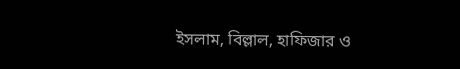ইসলাম, বিল্লাল, হাফিজার ও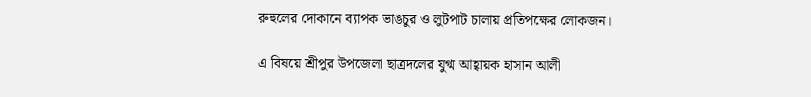রুহুলের দোকানে ব্যাপক ভাঙচুর ও লুটপাট চালায় প্রতিপক্ষের লোকজন।

এ বিষয়ে শ্রীপুর উপজেলা ছাত্রদলের যুগ্ম আহ্বায়ক হাসান আলী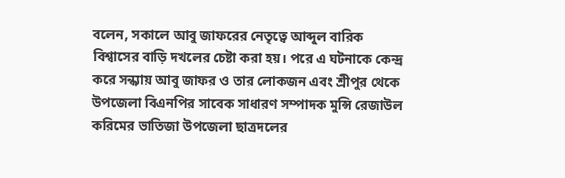বলেন, সকালে আবু জাফরের নেতৃত্বে আব্দুল বারিক বিশ্বাসের বাড়ি দখলের চেষ্টা করা হয়। পরে এ ঘটনাকে কেন্দ্র করে সন্ধ্যায় আবু জাফর ও তার লোকজন এবং শ্রীপুর থেকে উপজেলা বিএনপির সাবেক সাধারণ সম্পাদক মুন্সি রেজাউল করিমের ভাতিজা উপজেলা ছাত্রদলের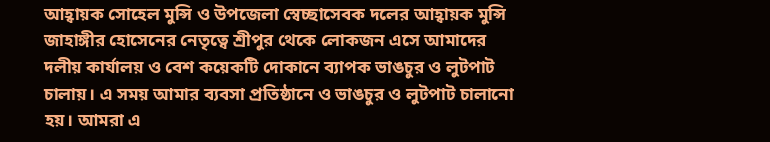আহ্বায়ক সোহেল মুন্সি ও উপজেলা স্বেচ্ছাসেবক দলের আহ্বায়ক মুন্সি জাহাঙ্গীর হোসেনের নেতৃত্বে শ্রীপুর থেকে লোকজন এসে আমাদের দলীয় কার্যালয় ও বেশ কয়েকটি দোকানে ব্যাপক ভাঙচুর ও লুটপাট চালায়। এ সময় আমার ব্যবসা প্রতিষ্ঠানে ও ভাঙচুর ও লুটপাট চালানো হয়। আমরা এ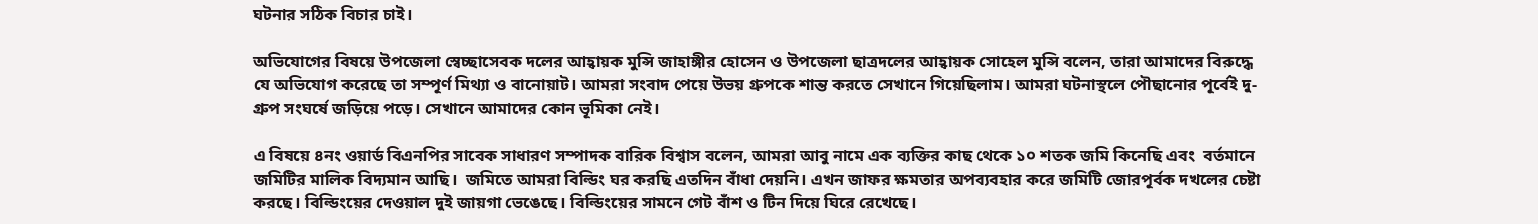ঘটনার সঠিক বিচার চাই।

অভিযোগের বিষয়ে উপজেলা স্বেচ্ছাসেবক দলের আহ্বায়ক মুন্সি জাহাঙ্গীর হোসেন ও উপজেলা ছাত্রদলের আহ্বায়ক সোহেল মুন্সি বলেন, তারা আমাদের বিরুদ্ধে যে অভিযোগ করেছে তা সম্পূর্ণ মিথ্যা ও বানোয়াট। আমরা সংবাদ পেয়ে উভয় গ্রুপকে শান্ত করতে সেখানে গিয়েছিলাম। আমরা ঘটনাস্থলে পৌছানোর পূর্বেই দু-গ্রুপ সংঘর্ষে জড়িয়ে পড়ে। সেখানে আমাদের কোন ভূমিকা নেই।

এ বিষয়ে ৪নং ওয়ার্ড বিএনপির সাবেক সাধারণ সম্পাদক বারিক বিশ্বাস বলেন, আমরা আবু নামে এক ব্যক্তির কাছ থেকে ১০ শতক জমি কিনেছি এবং  বর্তমানে জমিটির মালিক বিদ্যমান আছি।  জমিতে আমরা বিল্ডিং ঘর করছি এতদিন বাঁধা দেয়নি। এখন জাফর ক্ষমতার অপব্যবহার করে জমিটি জোরপূর্বক দখলের চেষ্টা করছে। বিল্ডিংয়ের দেওয়াল দুই জায়গা ভেঙেছে। বিল্ডিংয়ের সামনে গেট বাঁশ ও টিন দিয়ে ঘিরে রেখেছে।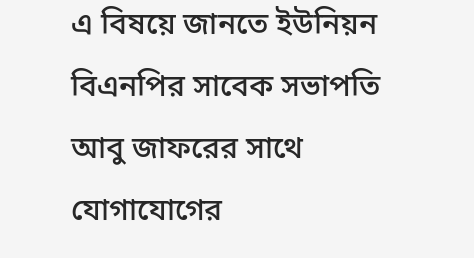এ বিষয়ে জানতে ইউনিয়ন বিএনপির সাবেক সভাপতি আবু জাফরের সাথে যোগাযোগের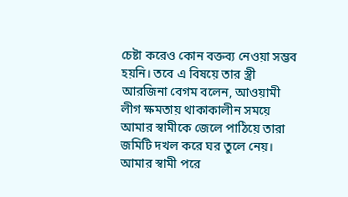চেষ্টা করেও কোন বক্তব্য নেওয়া সম্ভব হয়নি। তবে এ বিষয়ে তার স্ত্রী আরজিনা বেগম বলেন, আওয়ামী লীগ ক্ষমতায় থাকাকালীন সময়ে আমার স্বামীকে জেলে পাঠিয়ে তারা জমিটি দখল করে ঘর তুলে নেয়। আমার স্বামী পরে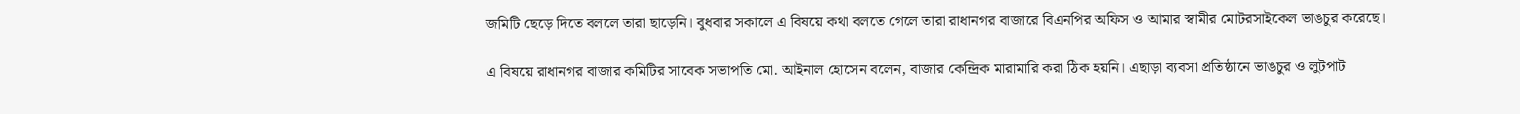জমিটি ছেড়ে দিতে বললে তারা ছাড়েনি। বুধবার সকালে এ বিষয়ে কথা বলতে গেলে তারা রাধানগর বাজারে বিএনপির অফিস ও আমার স্বামীর মোটরসাইকেল ভাঙচুর করেছে।

এ বিষয়ে রাধানগর বাজার কমিটির সাবেক সভাপতি মো. আইনাল হোসেন বলেন, বাজার কেন্দ্রিক মারামারি করা ঠিক হয়নি। এছাড়া ব্যবসা প্রতিষ্ঠানে ভাঙচুর ও লুটপাট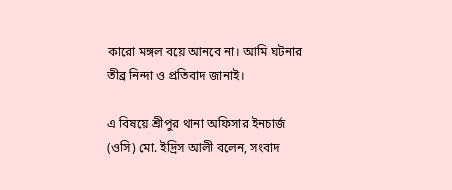কারো মঙ্গল বয়ে আনবে না। আমি ঘটনার তীব্র নিন্দা ও প্রতিবাদ জানাই।

এ বিষয়ে শ্রীপুর থানা অফিসার ইনচার্জ  (ওসি) মো. ইদ্রিস আলী বলেন, সংবাদ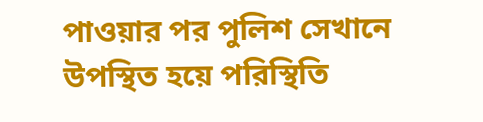পাওয়ার পর পুলিশ সেখানে উপস্থিত হয়ে পরিস্থিতি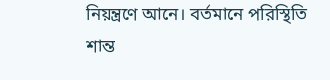নিয়ন্ত্রণে আনে। বর্তমানে পরিস্থিতি শান্ত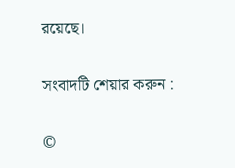রয়েছে।

সংবাদটি শেয়ার করুন :

©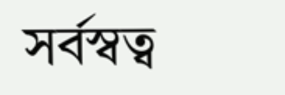সর্বস্বত্ব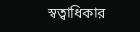স্বত্বাধিকার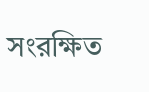সংরক্ষিত